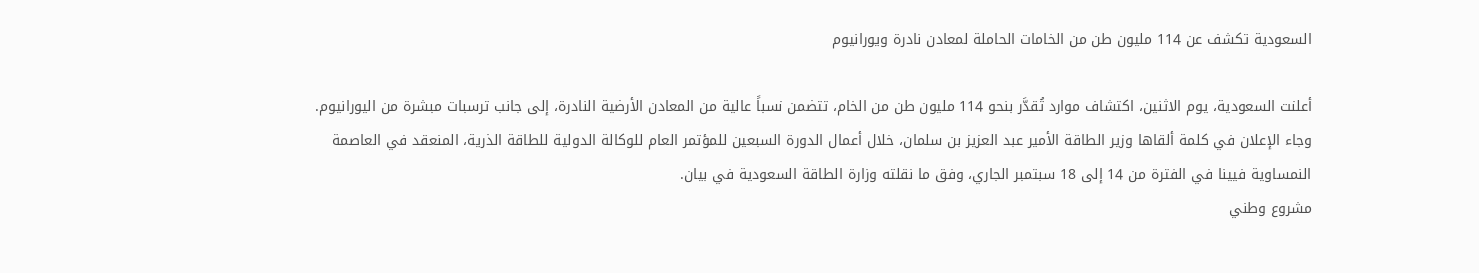السعودية تكشف عن 114 مليون طن من الخامات الحاملة لمعادن نادرة ويورانيوم

أعلنت السعودية، يوم الاثنين، اكتشاف موارد تُقدَّر بنحو 114 مليون طن من الخام، تتضمن نسباً عالية من المعادن الأرضية النادرة، إلى جانب ترسبات مبشرة من اليورانيوم.
وجاء الإعلان في كلمة ألقاها وزير الطاقة الأمير عبد العزيز بن سلمان، خلال أعمال الدورة السبعين للمؤتمر العام للوكالة الدولية للطاقة الذرية، المنعقد في العاصمة النمساوية فيينا في الفترة من 14 إلى 18 سبتمبر الجاري، وفق ما نقلته وزارة الطاقة السعودية في بيان.
مشروع وطني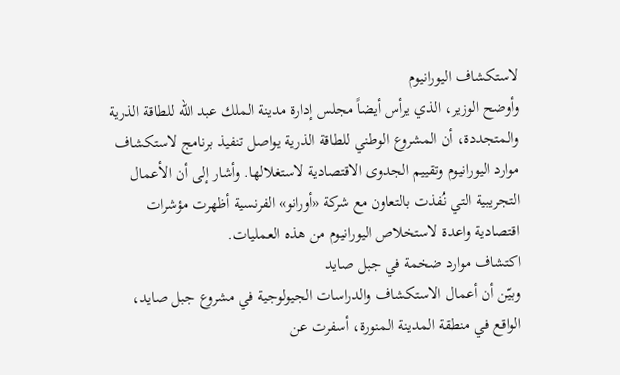لاستكشاف اليورانيوم
وأوضح الوزير، الذي يرأس أيضاً مجلس إدارة مدينة الملك عبد الله للطاقة الذرية والمتجددة، أن المشروع الوطني للطاقة الذرية يواصل تنفيذ برنامج لاستكشاف موارد اليورانيوم وتقييم الجدوى الاقتصادية لاستغلالها. وأشار إلى أن الأعمال التجريبية التي نُفذت بالتعاون مع شركة «أورانو» الفرنسية أظهرت مؤشرات اقتصادية واعدة لاستخلاص اليورانيوم من هذه العمليات.
اكتشاف موارد ضخمة في جبل صايد
وبيّن أن أعمال الاستكشاف والدراسات الجيولوجية في مشروع جبل صايد، الواقع في منطقة المدينة المنورة، أسفرت عن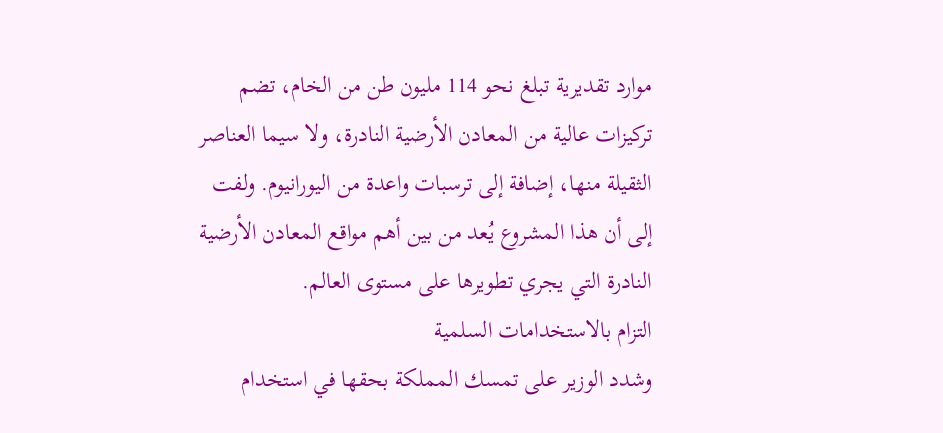موارد تقديرية تبلغ نحو 114 مليون طن من الخام، تضم تركيزات عالية من المعادن الأرضية النادرة، ولا سيما العناصر الثقيلة منها، إضافة إلى ترسبات واعدة من اليورانيوم. ولفت إلى أن هذا المشروع يُعد من بين أهم مواقع المعادن الأرضية النادرة التي يجري تطويرها على مستوى العالم.
التزام بالاستخدامات السلمية
وشدد الوزير على تمسك المملكة بحقها في استخدام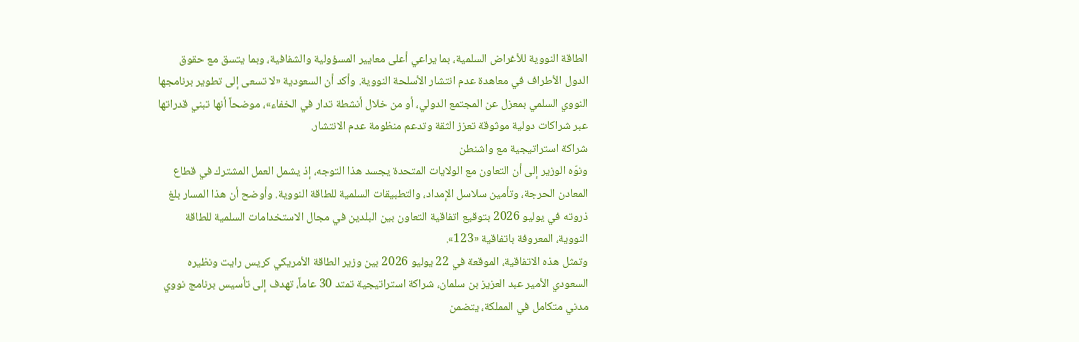الطاقة النووية للأغراض السلمية، بما يراعي أعلى معايير المسؤولية والشفافية، وبما يتسق مع حقوق الدول الأطراف في معاهدة عدم انتشار الأسلحة النووية. وأكد أن السعودية «لا تسعى إلى تطوير برنامجها النووي السلمي بمعزل عن المجتمع الدولي، أو من خلال أنشطة تدار في الخفاء»، موضحاً أنها تبني قدراتها عبر شراكات دولية موثوقة تعزز الثقة وتدعم منظومة عدم الانتشار.
شراكة استراتيجية مع واشنطن
ونوّه الوزير إلى أن التعاون مع الولايات المتحدة يجسد هذا التوجه، إذ يشمل العمل المشترك في قطاع المعادن الحرجة، وتأمين سلاسل الإمداد، والتطبيقات السلمية للطاقة النووية. وأوضح أن هذا المسار بلغ ذروته في يوليو 2026 بتوقيع اتفاقية التعاون بين البلدين في مجال الاستخدامات السلمية للطاقة النووية، المعروفة باتفاقية «123».
وتمثل هذه الاتفاقية، الموقعة في 22 يوليو 2026 بين وزير الطاقة الأمريكي كريس رايت ونظيره السعودي الأمير عبد العزيز بن سلمان، شراكة استراتيجية تمتد 30 عاماً، تهدف إلى تأسيس برنامج نووي مدني متكامل في المملكة، يتضمن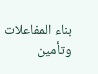بناء المفاعلات وتأمين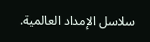سلاسل الإمداد العالمية.